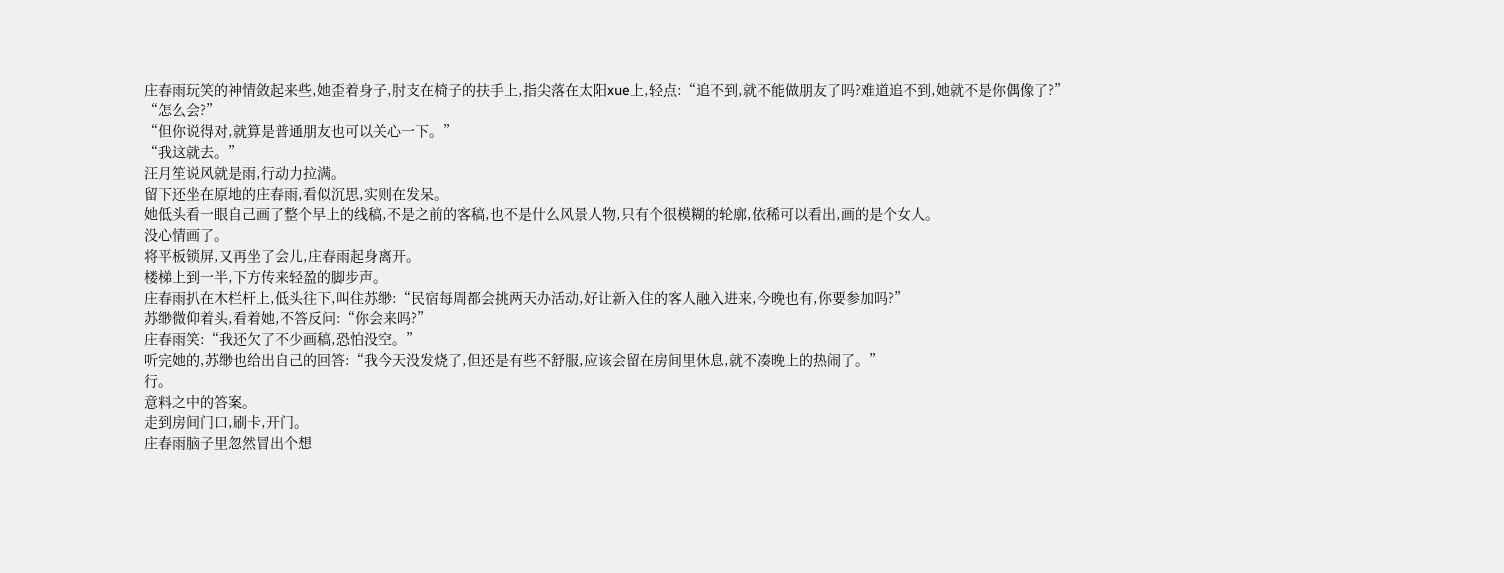庄春雨玩笑的神情敛起来些,她歪着身子,肘支在椅子的扶手上,指尖落在太阳xue上,轻点:“追不到,就不能做朋友了吗?难道追不到,她就不是你偶像了?”
“怎么会?”
“但你说得对,就算是普通朋友也可以关心一下。”
“我这就去。”
汪月笙说风就是雨,行动力拉满。
留下还坐在原地的庄春雨,看似沉思,实则在发呆。
她低头看一眼自己画了整个早上的线稿,不是之前的客稿,也不是什么风景人物,只有个很模糊的轮廓,依稀可以看出,画的是个女人。
没心情画了。
将平板锁屏,又再坐了会儿,庄春雨起身离开。
楼梯上到一半,下方传来轻盈的脚步声。
庄春雨扒在木栏杆上,低头往下,叫住苏缈:“民宿每周都会挑两天办活动,好让新入住的客人融入进来,今晚也有,你要参加吗?”
苏缈微仰着头,看着她,不答反问:“你会来吗?”
庄春雨笑:“我还欠了不少画稿,恐怕没空。”
听完她的,苏缈也给出自己的回答:“我今天没发烧了,但还是有些不舒服,应该会留在房间里休息,就不凑晚上的热闹了。”
行。
意料之中的答案。
走到房间门口,刷卡,开门。
庄春雨脑子里忽然冒出个想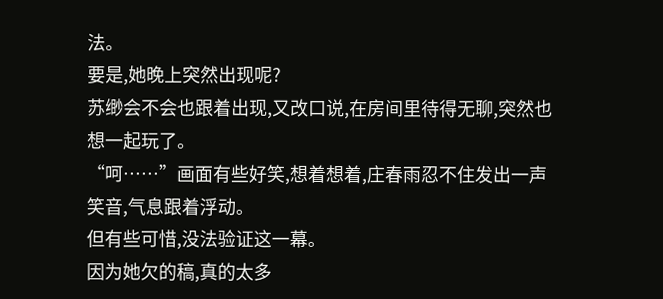法。
要是,她晚上突然出现呢?
苏缈会不会也跟着出现,又改口说,在房间里待得无聊,突然也想一起玩了。
“呵……”画面有些好笑,想着想着,庄春雨忍不住发出一声笑音,气息跟着浮动。
但有些可惜,没法验证这一幕。
因为她欠的稿,真的太多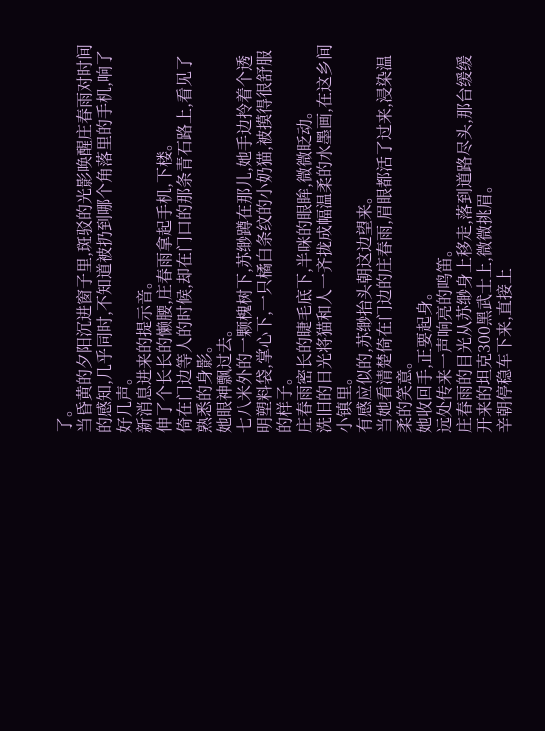了。
当昏黄的夕阳沉进窗子里,斑驳的光影唤醒庄春雨对时间的感知,几乎同时,不知道被扔到哪个角落里的手机,响了好几声。
新消息进来的提示音。
伸了个长长的懒腰,庄春雨拿起手机,下楼。
倚在门边等人的时候,却在门口的那条青石路上,看见了熟悉的身影。
她眼神飘过去。
七八米外的一颗槐树下,苏缈蹲在那儿,她手边拎着个透明塑料袋,掌心下,一只橘白条纹的小奶猫,被摸得很舒服的样子。
庄春雨密长的睫毛底下,半咪的眼眸,微微眨动。
洗旧的日光将猫和人一齐拢成幅温柔的水墨画,在这乡间小镇里。
有感应似的,苏缈抬头朝这边望来。
当她看清楚倚在门边的庄春雨,眉眼都活了过来,浸染温柔的笑意。
她收回手,正要起身。
远处传来一声响亮的鸣笛。
庄春雨的目光从苏缈身上移走,落到道路尽头,那台缓缓开来的坦克300黑武士上,微微挑眉。
辛朝停稳车下来,直接上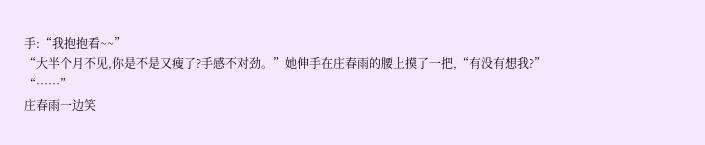手:“我抱抱看~~”
“大半个月不见,你是不是又瘦了?手感不对劲。”她伸手在庄春雨的腰上摸了一把,“有没有想我?”
“……”
庄春雨一边笑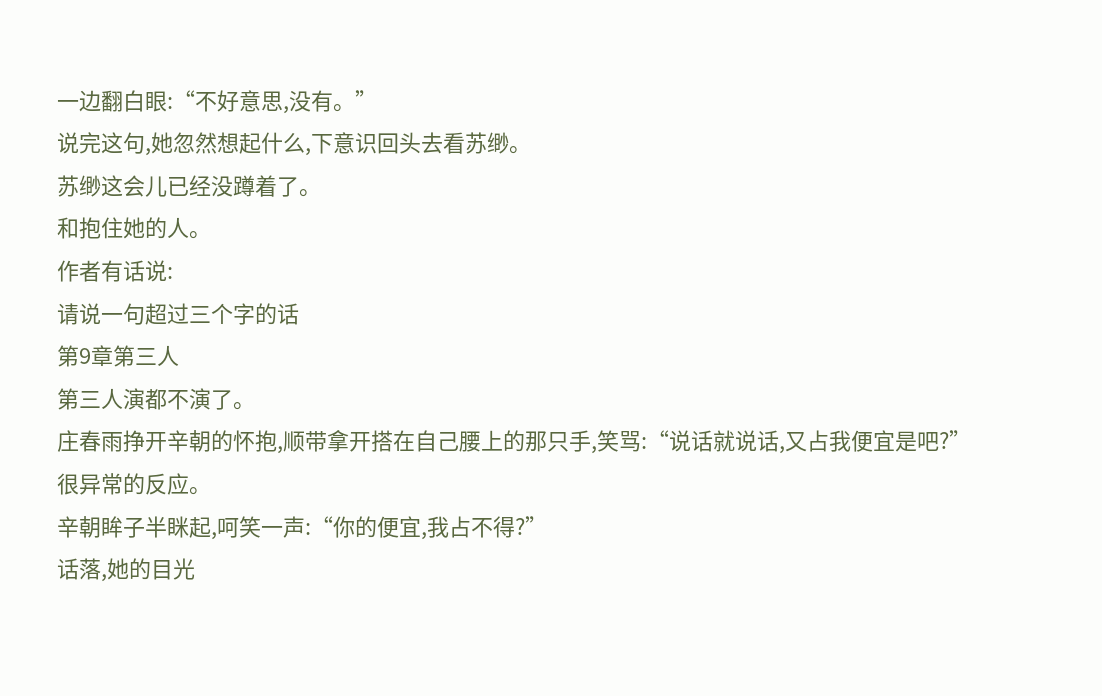一边翻白眼:“不好意思,没有。”
说完这句,她忽然想起什么,下意识回头去看苏缈。
苏缈这会儿已经没蹲着了。
和抱住她的人。
作者有话说:
请说一句超过三个字的话
第9章第三人
第三人演都不演了。
庄春雨挣开辛朝的怀抱,顺带拿开搭在自己腰上的那只手,笑骂:“说话就说话,又占我便宜是吧?”
很异常的反应。
辛朝眸子半眯起,呵笑一声:“你的便宜,我占不得?”
话落,她的目光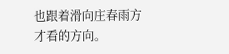也跟着滑向庄春雨方才看的方向。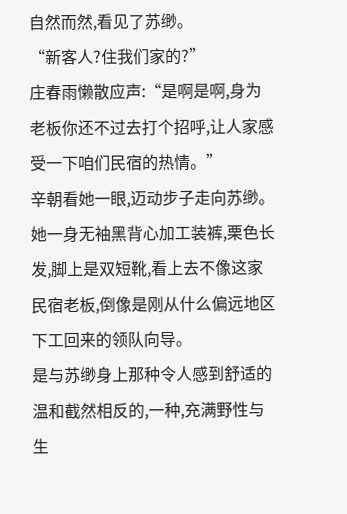自然而然,看见了苏缈。
“新客人?住我们家的?”
庄春雨懒散应声:“是啊是啊,身为老板你还不过去打个招呼,让人家感受一下咱们民宿的热情。”
辛朝看她一眼,迈动步子走向苏缈。
她一身无袖黑背心加工装裤,栗色长发,脚上是双短靴,看上去不像这家民宿老板,倒像是刚从什么偏远地区下工回来的领队向导。
是与苏缈身上那种令人感到舒适的温和截然相反的,一种,充满野性与生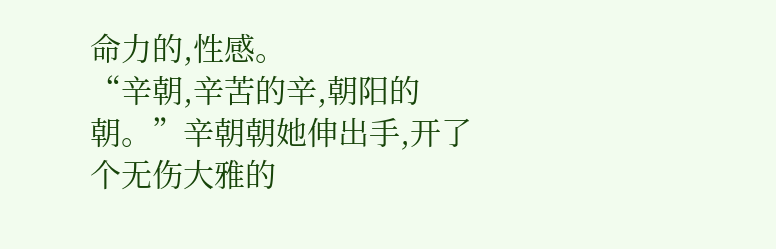命力的,性感。
“辛朝,辛苦的辛,朝阳的朝。”辛朝朝她伸出手,开了个无伤大雅的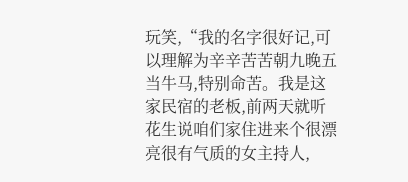玩笑,“我的名字很好记,可以理解为辛辛苦苦朝九晚五当牛马,特别命苦。我是这家民宿的老板,前两天就听花生说咱们家住进来个很漂亮很有气质的女主持人,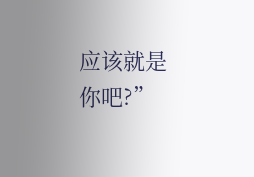应该就是你吧?”